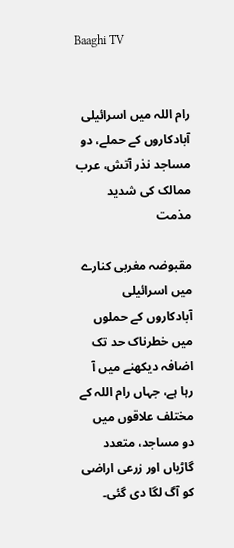Baaghi TV


رام اللہ میں اسرائیلی آبادکاروں کے حملے، دو مساجد نذر آتش، عرب ممالک کی شدید مذمت

مقبوضہ مغربی کنارے میں اسرائیلی آبادکاروں کے حملوں میں خطرناک حد تک اضافہ دیکھنے میں آ رہا ہے، جہاں رام اللہ کے مختلف علاقوں میں دو مساجد، متعدد گاڑیاں اور زرعی اراضی کو آگ لگا دی گئی۔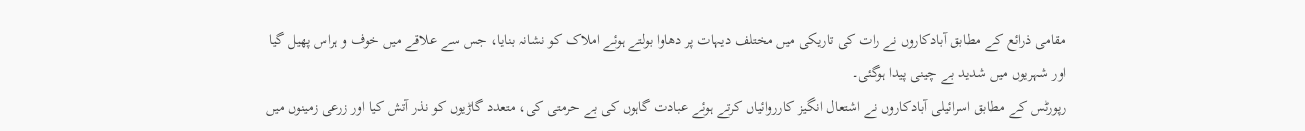مقامی ذرائع کے مطابق آبادکاروں نے رات کی تاریکی میں مختلف دیہات پر دھاوا بولتے ہوئے املاک کو نشانہ بنایا، جس سے علاقے میں خوف و ہراس پھیل گیا اور شہریوں میں شدید بے چینی پیدا ہوگئی۔
رپورٹس کے مطابق اسرائیلی آبادکاروں نے اشتعال انگیز کارروائیاں کرتے ہوئے عبادت گاہوں کی بے حرمتی کی، متعدد گاڑیوں کو نذر آتش کیا اور زرعی زمینوں میں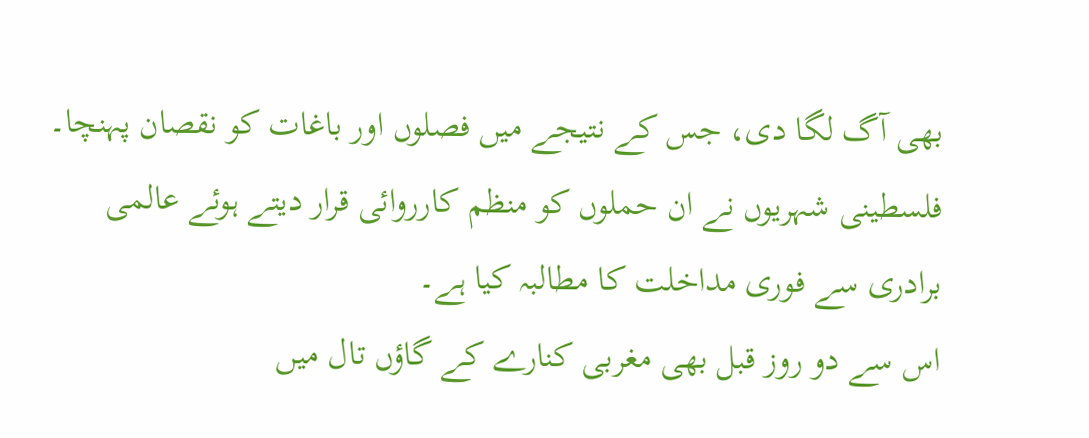بھی آگ لگا دی، جس کے نتیجے میں فصلوں اور باغات کو نقصان پہنچا۔ فلسطینی شہریوں نے ان حملوں کو منظم کارروائی قرار دیتے ہوئے عالمی برادری سے فوری مداخلت کا مطالبہ کیا ہے۔
اس سے دو روز قبل بھی مغربی کنارے کے گاؤں تال میں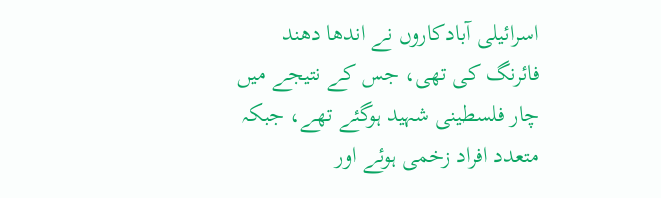اسرائیلی آبادکاروں نے اندھا دھند فائرنگ کی تھی، جس کے نتیجے میں چار فلسطینی شہید ہوگئے تھے، جبکہ متعدد افراد زخمی ہوئے اور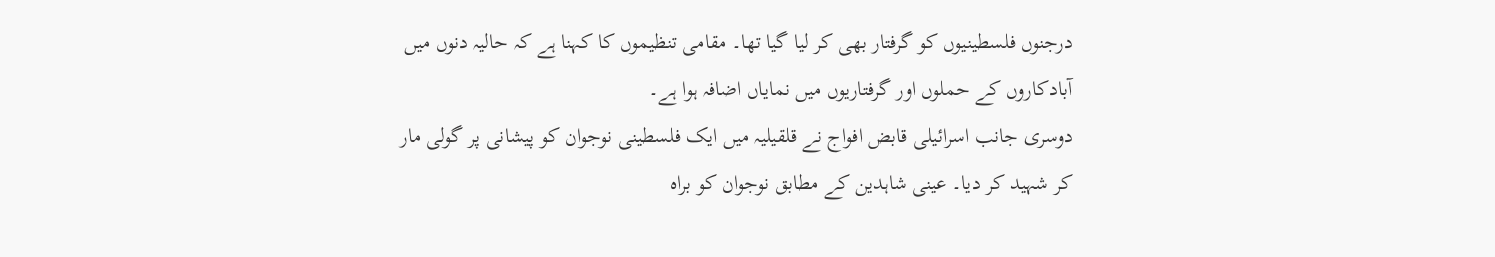درجنوں فلسطینیوں کو گرفتار بھی کر لیا گیا تھا۔ مقامی تنظیموں کا کہنا ہے کہ حالیہ دنوں میں آبادکاروں کے حملوں اور گرفتاریوں میں نمایاں اضافہ ہوا ہے۔
دوسری جانب اسرائیلی قابض افواج نے قلقیلیہ میں ایک فلسطینی نوجوان کو پیشانی پر گولی مار کر شہید کر دیا۔ عینی شاہدین کے مطابق نوجوان کو براہ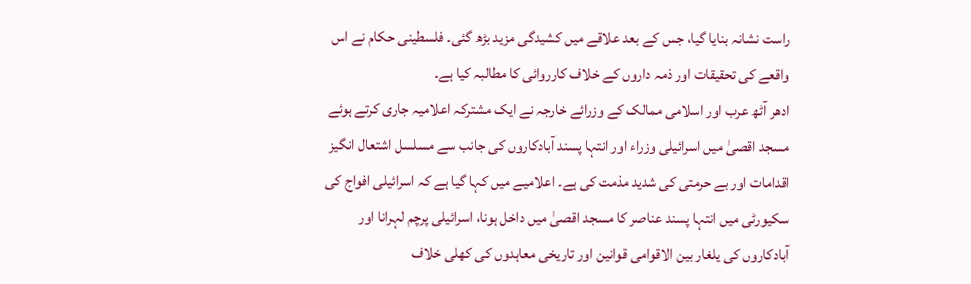راست نشانہ بنایا گیا، جس کے بعد علاقے میں کشیدگی مزید بڑھ گئی۔ فلسطینی حکام نے اس واقعے کی تحقیقات اور ذمہ داروں کے خلاف کارروائی کا مطالبہ کیا ہے۔
ادھر آٹھ عرب اور اسلامی ممالک کے وزرائے خارجہ نے ایک مشترکہ اعلامیہ جاری کرتے ہوئے مسجد اقصیٰ میں اسرائیلی وزراء اور انتہا پسند آبادکاروں کی جانب سے مسلسل اشتعال انگیز اقدامات اور بے حرمتی کی شدید مذمت کی ہے۔ اعلامیے میں کہا گیا ہے کہ اسرائیلی افواج کی سکیورٹی میں انتہا پسند عناصر کا مسجد اقصیٰ میں داخل ہونا، اسرائیلی پرچم لہرانا اور آبادکاروں کی یلغار بین الاقوامی قوانین اور تاریخی معاہدوں کی کھلی خلاف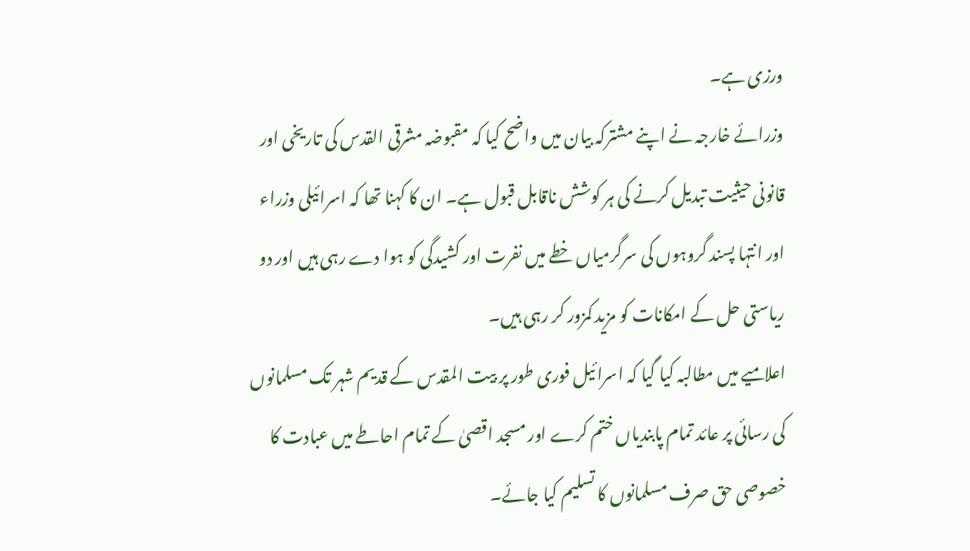ورزی ہے۔
وزرائے خارجہ نے اپنے مشترکہ بیان میں واضح کیا کہ مقبوضہ مشرقی القدس کی تاریخی اور قانونی حیثیت تبدیل کرنے کی ہر کوشش ناقابل قبول ہے۔ ان کا کہنا تھا کہ اسرائیلی وزراء اور انتہا پسند گروہوں کی سرگرمیاں خطے میں نفرت اور کشیدگی کو ہوا دے رہی ہیں اور دو ریاستی حل کے امکانات کو مزید کمزور کر رہی ہیں۔
اعلامیے میں مطالبہ کیا گیا کہ اسرائیل فوری طور پر بیت المقدس کے قدیم شہر تک مسلمانوں کی رسائی پر عائد تمام پابندیاں ختم کرے اور مسجد اقصیٰ کے تمام احاطے میں عبادت کا خصوصی حق صرف مسلمانوں کا تسلیم کیا جائے۔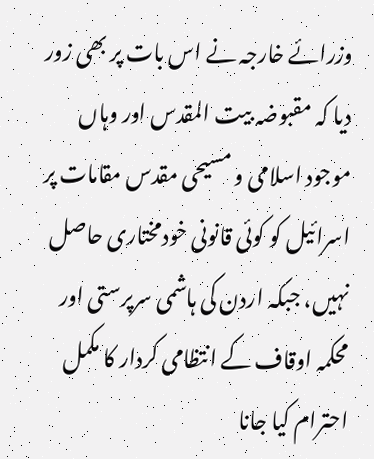وزرائے خارجہ نے اس بات پر بھی زور دیا کہ مقبوضہ بیت المقدس اور وہاں موجود اسلامی و مسیحی مقدس مقامات پر اسرائیل کو کوئی قانونی خودمختاری حاصل نہیں، جبکہ اردن کی ہاشمی سرپرستی اور محکمہ اوقاف کے انتظامی کردار کا مکمل احترام کیا جانا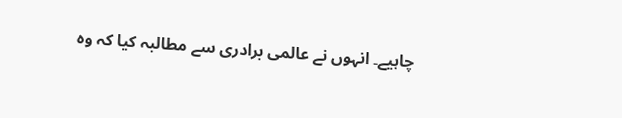چاہیے۔ انہوں نے عالمی برادری سے مطالبہ کیا کہ وہ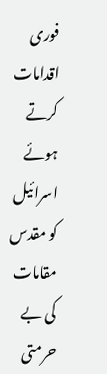فوری اقدامات کرتے ہوئے اسرائیل کو مقدس مقامات کی بے حرمتی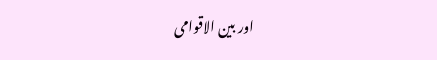اور بین الاقوامی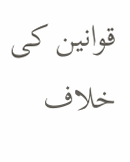قوانین کی خلاف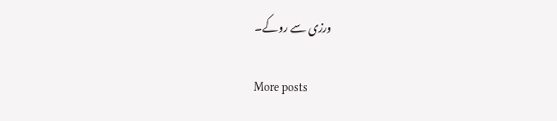ورزی سے روکے۔

More posts